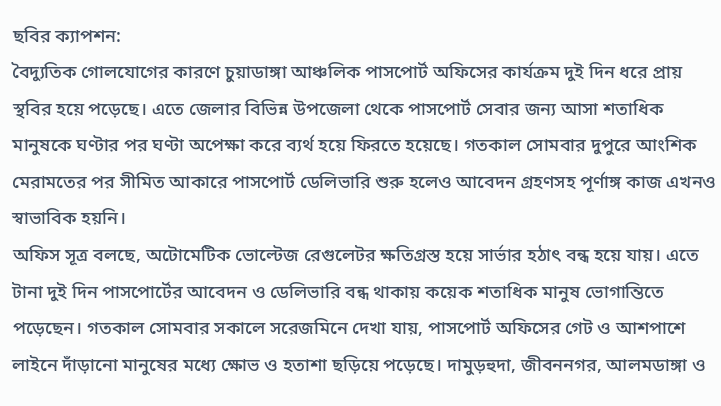ছবির ক্যাপশন:
বৈদ্যুতিক গোলযোগের কারণে চুয়াডাঙ্গা আঞ্চলিক পাসপোর্ট অফিসের কার্যক্রম দুই দিন ধরে প্রায় স্থবির হয়ে পড়েছে। এতে জেলার বিভিন্ন উপজেলা থেকে পাসপোর্ট সেবার জন্য আসা শতাধিক মানুষকে ঘণ্টার পর ঘণ্টা অপেক্ষা করে ব্যর্থ হয়ে ফিরতে হয়েছে। গতকাল সোমবার দুপুরে আংশিক মেরামতের পর সীমিত আকারে পাসপোর্ট ডেলিভারি শুরু হলেও আবেদন গ্রহণসহ পূর্ণাঙ্গ কাজ এখনও স্বাভাবিক হয়নি।
অফিস সূত্র বলছে, অটোমেটিক ভোল্টেজ রেগুলেটর ক্ষতিগ্রস্ত হয়ে সার্ভার হঠাৎ বন্ধ হয়ে যায়। এতে টানা দুই দিন পাসপোর্টের আবেদন ও ডেলিভারি বন্ধ থাকায় কয়েক শতাধিক মানুষ ভোগান্তিতে পড়েছেন। গতকাল সোমবার সকালে সরেজমিনে দেখা যায়, পাসপোর্ট অফিসের গেট ও আশপাশে লাইনে দাঁড়ানো মানুষের মধ্যে ক্ষোভ ও হতাশা ছড়িয়ে পড়েছে। দামুড়হুদা, জীবননগর, আলমডাঙ্গা ও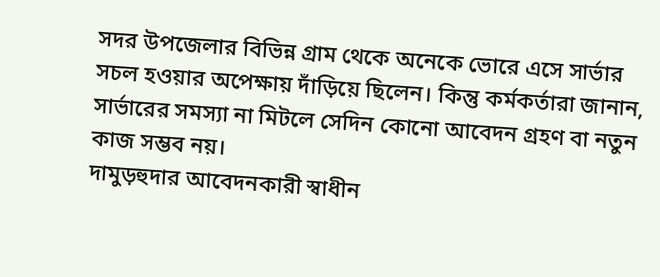সদর উপজেলার বিভিন্ন গ্রাম থেকে অনেকে ভোরে এসে সার্ভার সচল হওয়ার অপেক্ষায় দাঁড়িয়ে ছিলেন। কিন্তু কর্মকর্তারা জানান, সার্ভারের সমস্যা না মিটলে সেদিন কোনো আবেদন গ্রহণ বা নতুন কাজ সম্ভব নয়।
দামুড়হুদার আবেদনকারী স্বাধীন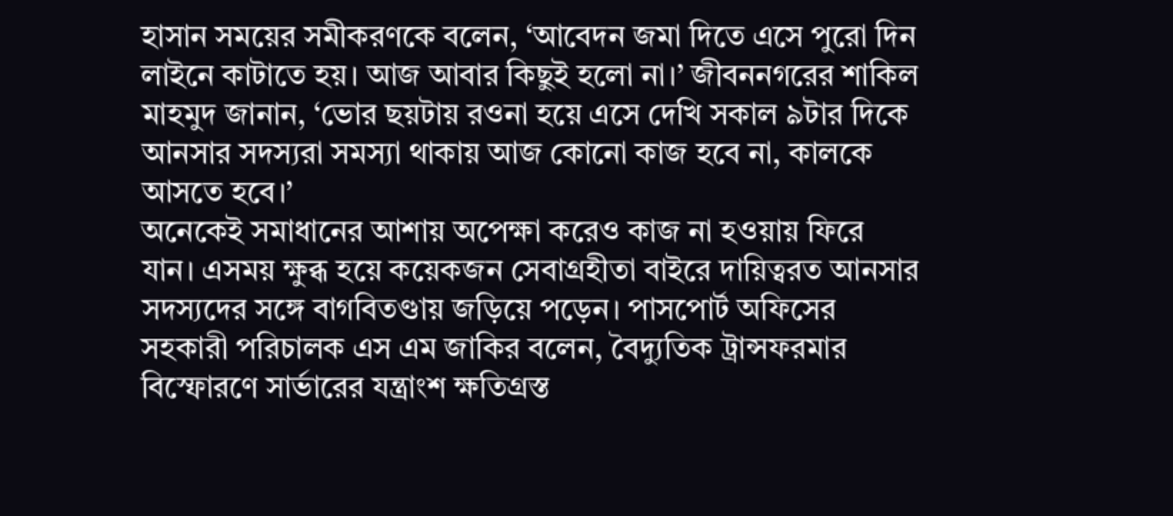হাসান সময়ের সমীকরণকে বলেন, ‘আবেদন জমা দিতে এসে পুরো দিন লাইনে কাটাতে হয়। আজ আবার কিছুই হলো না।’ জীবননগরের শাকিল মাহমুদ জানান, ‘ভোর ছয়টায় রওনা হয়ে এসে দেখি সকাল ৯টার দিকে আনসার সদস্যরা সমস্যা থাকায় আজ কোনো কাজ হবে না, কালকে আসতে হবে।’
অনেকেই সমাধানের আশায় অপেক্ষা করেও কাজ না হওয়ায় ফিরে যান। এসময় ক্ষুব্ধ হয়ে কয়েকজন সেবাগ্রহীতা বাইরে দায়িত্বরত আনসার সদস্যদের সঙ্গে বাগবিতণ্ডায় জড়িয়ে পড়েন। পাসপোর্ট অফিসের সহকারী পরিচালক এস এম জাকির বলেন, বৈদ্যুতিক ট্রান্সফরমার বিস্ফোরণে সার্ভারের যন্ত্রাংশ ক্ষতিগ্রস্ত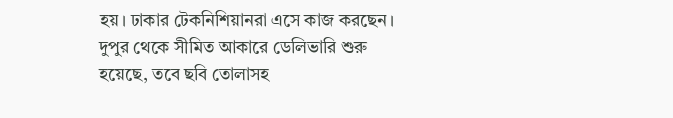হয়। ঢাকার টেকনিশিয়ানরা এসে কাজ করছেন। দুপুর থেকে সীমিত আকারে ডেলিভারি শুরু হয়েছে, তবে ছবি তোলাসহ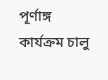পূর্ণাঙ্গ কার্যক্রম চালু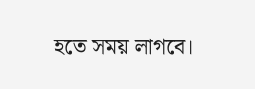হতে সময় লাগবে।